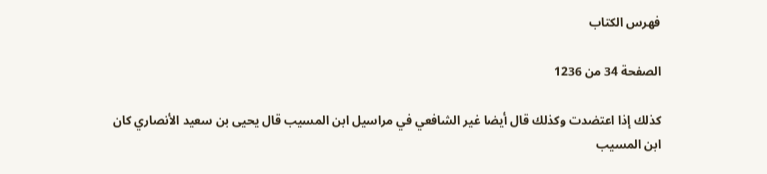فهرس الكتاب

الصفحة 34 من 1236

كذلك إذا اعتضدت وكذلك قال أيضا غير الشافعي في مراسيل ابن المسيب قال يحيى بن سعيد الأنصاري كان ابن المسيب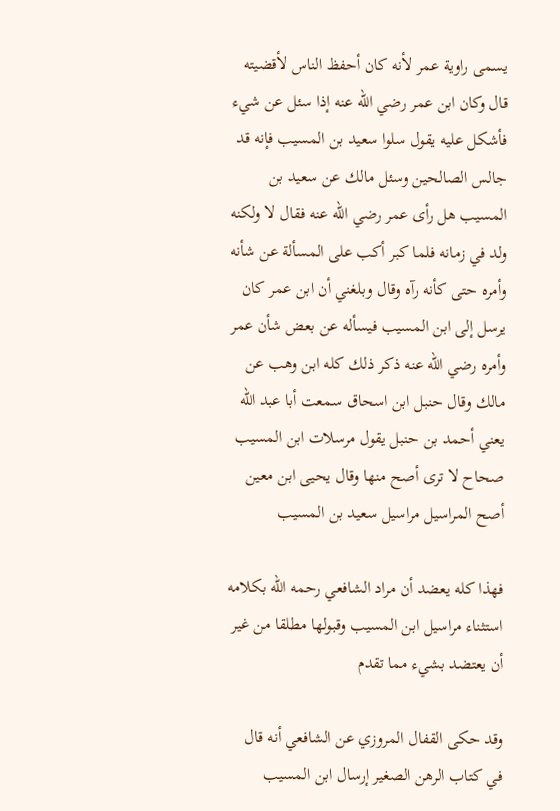يسمى راوية عمر لأنه كان أحفظ الناس لأقضيته قال وكان ابن عمر رضي الله عنه إذا سئل عن شيء فأشكل عليه يقول سلوا سعيد بن المسيب فإنه قد جالس الصالحين وسئل مالك عن سعيد بن المسيب هل رأى عمر رضي الله عنه فقال لا ولكنه ولد في زمانه فلما كبر أكب على المسألة عن شأنه وأمره حتى كأنه رآه وقال وبلغني أن ابن عمر كان يرسل إلى ابن المسيب فيسأله عن بعض شأن عمر وأمره رضي الله عنه ذكر ذلك كله ابن وهب عن مالك وقال حنبل ابن اسحاق سمعت أبا عبد الله يعني أحمد بن حنبل يقول مرسلات ابن المسيب صحاح لا ترى أصح منها وقال يحيى ابن معين أصح المراسيل مراسيل سعيد بن المسيب

فهذا كله يعضد أن مراد الشافعي رحمه الله بكلامه استثناء مراسيل ابن المسيب وقبولها مطلقا من غير أن يعتضد بشيء مما تقدم

وقد حكى القفال المروزي عن الشافعي أنه قال في كتاب الرهن الصغير إرسال ابن المسيب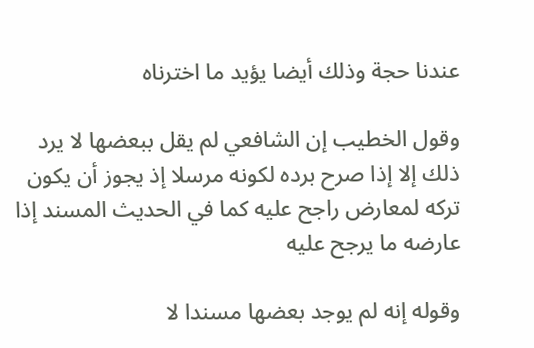عندنا حجة وذلك أيضا يؤيد ما اخترناه

وقول الخطيب إن الشافعي لم يقل ببعضها لا يرد ذلك إلا إذا صرح برده لكونه مرسلا إذ يجوز أن يكون تركه لمعارض راجح عليه كما في الحديث المسند إذا عارضه ما يرجح عليه

وقوله إنه لم يوجد بعضها مسندا لا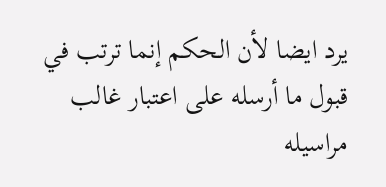يرد ايضا لأن الحكم إنما ترتب في قبول ما أرسله على اعتبار غالب مراسيله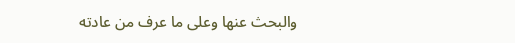والبحث عنها وعلى ما عرف من عادته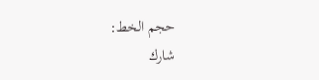حجم الخط:
شارك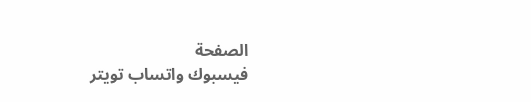الصفحة
فيسبوك واتساب تويتر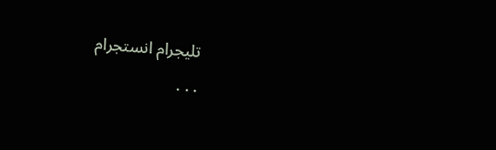تليجرام انستجرام
. . .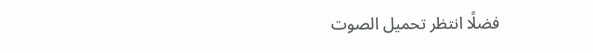فضلًا انتظر تحميل الصوت